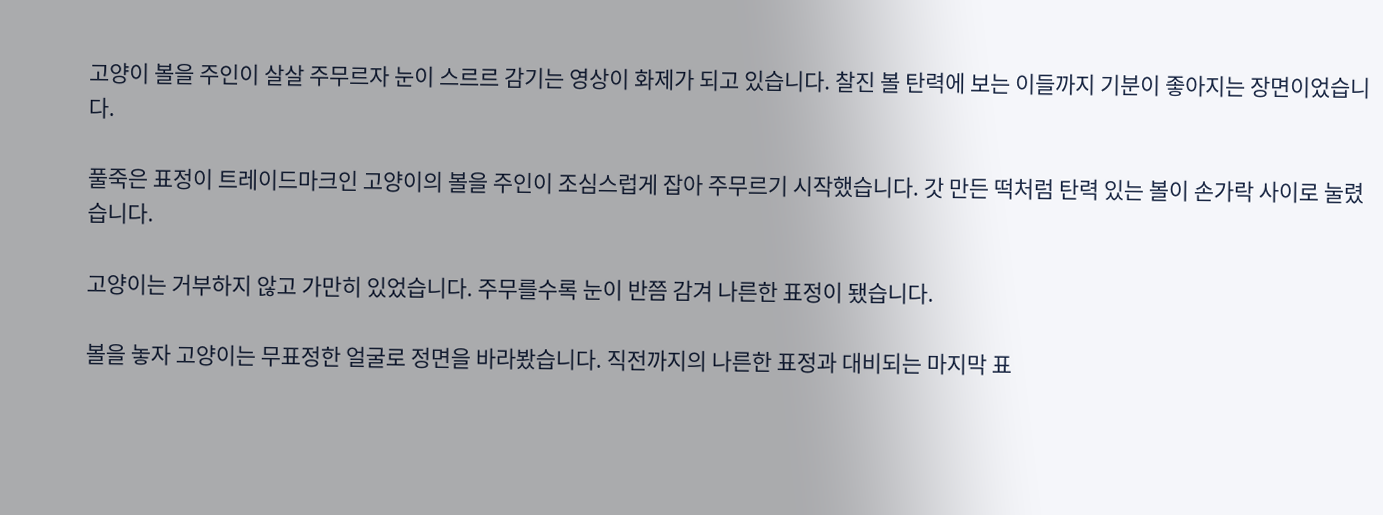고양이 볼을 주인이 살살 주무르자 눈이 스르르 감기는 영상이 화제가 되고 있습니다. 찰진 볼 탄력에 보는 이들까지 기분이 좋아지는 장면이었습니다.

풀죽은 표정이 트레이드마크인 고양이의 볼을 주인이 조심스럽게 잡아 주무르기 시작했습니다. 갓 만든 떡처럼 탄력 있는 볼이 손가락 사이로 눌렸습니다.

고양이는 거부하지 않고 가만히 있었습니다. 주무를수록 눈이 반쯤 감겨 나른한 표정이 됐습니다.

볼을 놓자 고양이는 무표정한 얼굴로 정면을 바라봤습니다. 직전까지의 나른한 표정과 대비되는 마지막 표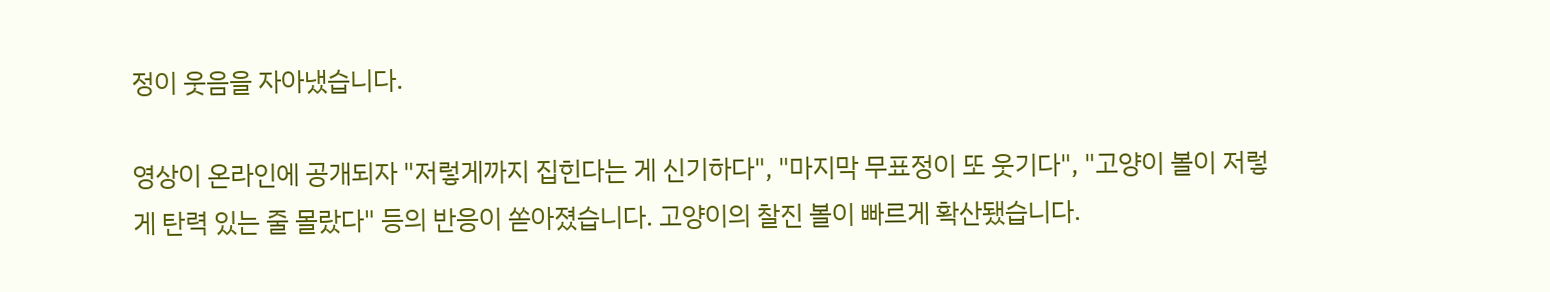정이 웃음을 자아냈습니다.

영상이 온라인에 공개되자 "저렇게까지 집힌다는 게 신기하다", "마지막 무표정이 또 웃기다", "고양이 볼이 저렇게 탄력 있는 줄 몰랐다" 등의 반응이 쏟아졌습니다. 고양이의 찰진 볼이 빠르게 확산됐습니다.